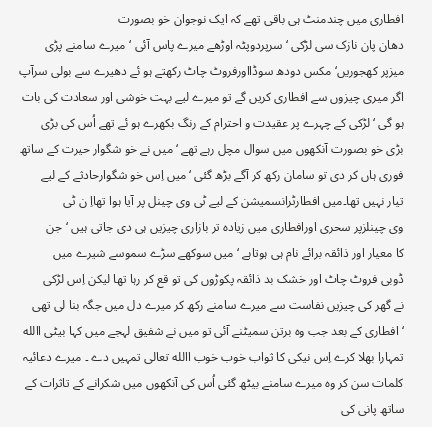افطاری میں چندمنٹ ہی باقی تھے کہ ایک نوجوان خو بصورت
دھان پان نازک سی لڑکی ‘سرپردوپٹہ اوڑھے میرے پاس آئی ‘میرے سامنے پڑی
میزپر کھجوریں‘مکس دودھ سوڈااورفروٹ چاٹ رکھتے ہو ئے دھیرے سے بولی سرآپ
اگر میری چیزوں سے افطاری کریں گے تو میرے لیے بہت خوشی اور سعادت کی بات
ہو گی ‘لڑکی کے چہرے پر عقیدت و احترام کے رنگ بکھرے ہو ئے تھے اُس کی بڑی
بڑی خو بصورت آنکھوں میں سوال مچل رہے تھے ‘میں نے خو شگوار حیرت کے ساتھ
فوری ہاں کر دی تو سامان رکھ کر آگے بڑھ گئی ‘میں اِس خو شگوارحادثے کے لیے
تیار نہیں تھا۔میں افطارٹرانسمیشن کے لیے ٹی وی چینل پر آیا ہوا تھااِ ن ٹی
وی چینلزپر سحری اورافطاری میں زیادہ تر بازاری چیزیں ہی دی جاتی ہیں ‘جن
کا معیار اور ذائقہ برائے نام ہی ہوتاہے ‘میں سوکھے سڑے سموسے شیرے میں
ڈوبی فروٹ چاٹ اور خشک بد ذائقہ پکوڑوں کی تو قع کر رہا تھا لیکن اِس لڑکی
نے گھر کی چیزیں نفاست سے میرے سامنے رکھ کر میرے دل میں جگہ بنا لی تھی
‘افطاری کے بعد جب وہ برتن سمیٹنے آئی تو میں نے شفیق لہجے میں کہا بیٹی االله
تمہارا بھلا کرے اِس نیکی کا ثواب خوب خوب االله تعالی تمہیں دے ۔ میرے دعائیہ
کلمات سن کر وہ میرے سامنے بیٹھ گئی اُس کی آنکھوں میں شکرانے کے تاثرات کے
ساتھ پانی کی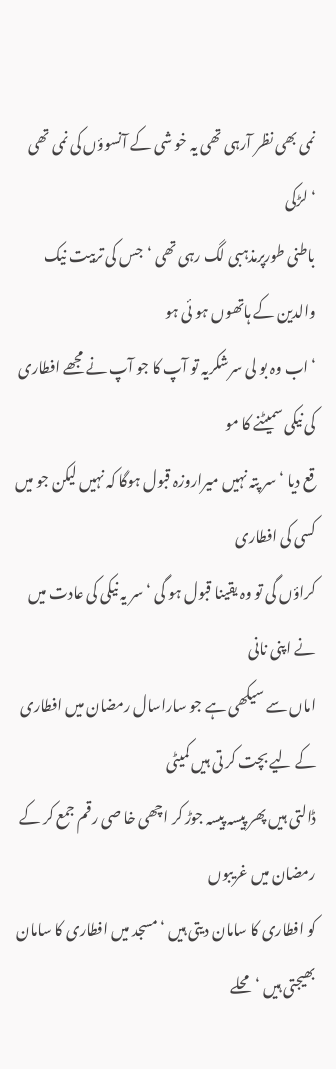نمی بھی نظر آرہی تھی یہ خو شی کے آنسوؤں کی نمی تھی ‘لڑکی
باطنی طورپرمذہبی لگ رہی تھی ‘جس کی تربیت نیک والدین کے ہاتھوں ہو ئی ہو
‘اب وہ بو لی سرشکریہ تو آپ کا جو آپ نے مجھے افطاری کی نیکی سمیٹنے کا مو
قع دیا ‘سر پتہ نہیں میراروزہ قبول ہوگا کہ نہیں لیکن جو میں کسی کی افطاری
کراؤں گی تو وہ یقینا قبول ہو گی ‘سر یہ نیکی کی عادت میں نے اپنی نانی
اماں سے سیکھی ہے جو ساراسال رمضان میں افطاری کے لیے بچت کر تی ہیں کمیٹی
ڈالتی ہیں پھر پیسہ پیسہ جوڑ کر اچھی خا صی رقم جمع کر کے رمضان میں غریبوں
کو افطاری کا سامان دیتی ہیں ‘مسجد میں افطاری کا سامان بھیجتی ہیں ‘ محلے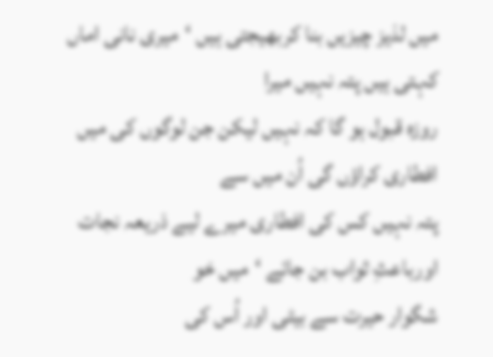میں لذیز چیزیں بنا کربھیجتی ہیں ‘میری نانی اماں کہتی ہیں پتہ نہیں میرا
روزہ قبول ہو گا کہ نہیں لیکن جن لوگوں کی میں افطاری کراؤں گی اُن میں سے
پتہ نہیں کس کی افطاری میرے لیے ذریعہ نجات اورباعثِ ثواب بن جائے ‘میں خو
شگوار حیرت سے بیٹی اور اُس کی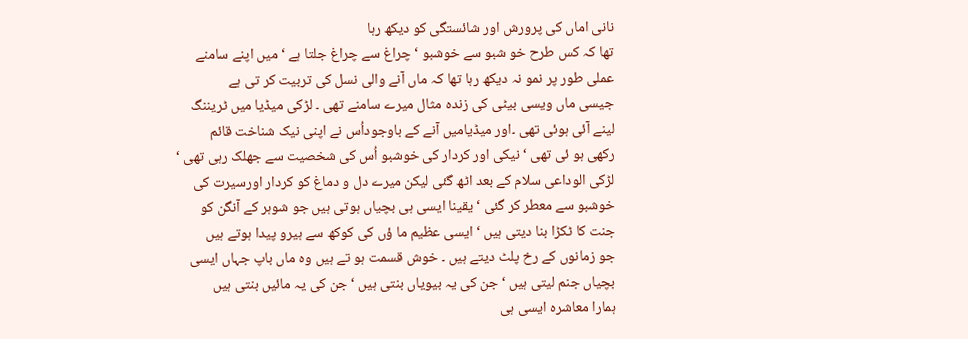نانی اماں کی پرورش اور شائستگی کو دیکھ رہا
تھا کہ کس طرح خو شبو سے خوشبو ‘ چراغ سے چراغ جلتا ہے ‘ میں اپنے سامنے
عملی طور پر نمو نہ دیکھ رہا تھا کہ ماں آنے والی نسل کی تربیت کر تی ہے
جیسی ماں ویسی بیٹی کی زندہ مثال میرے سامنے تھی ۔ لڑکی میڈیا میں ٹریننگ
لینے آئی ہوئی تھی ۔اور میڈیامیں آنے کے باوجوداُس نے اپنی نیک شناخت قائم
رکھی ہو ئی تھی ‘ نیکی اور کردار کی خوشبو اُس کی شخصیت سے جھلک رہی تھی ‘
لڑکی الوداعی سلام کے بعد اٹھ گئی لیکن میرے دل و دماغ کو کردار اورسیرت کی
خوشبو سے معطر کر گئی ‘ یقینا ایسی ہی بچیاں ہوتی ہیں جو شوہر کے آنگن کو
جنت کا ٹکڑا بنا دیتی ہیں ‘ ایسی عظیم ما ؤں کی کوکھ سے ہیرو پیدا ہوتے ہیں
جو زمانوں کے رخ پلٹ دیتے ہیں ۔ خوش قسمت ہو تے ہیں وہ ماں باپ جہاں ایسی
بچیاں جنم لیتی ہیں ‘جن کی یہ بیویاں بنتی ہیں ‘جن کی یہ مائیں بنتی ہیں
ہمارا معاشرہ ایسی ہی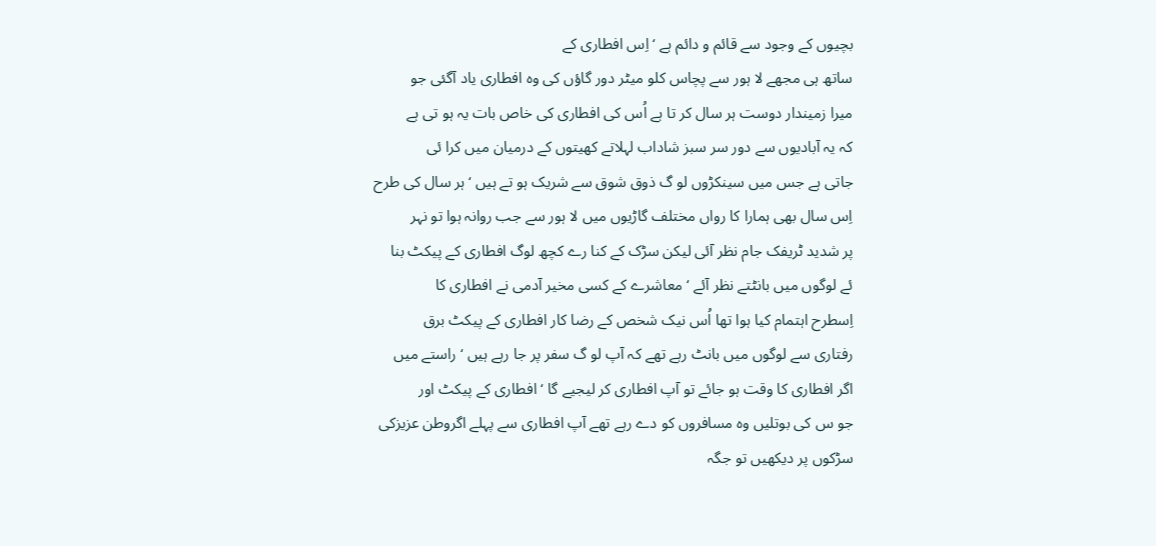بچیوں کے وجود سے قائم و دائم ہے ‘ اِس افطاری کے
ساتھ ہی مجھے لا ہور سے پچاس کلو میٹر دور گاؤں کی وہ افطاری یاد آگئی جو
میرا زمیندار دوست ہر سال کر تا ہے اُس کی افطاری کی خاص بات یہ ہو تی ہے
کہ یہ آبادیوں سے دور سر سبز شاداب لہلاتے کھیتوں کے درمیان میں کرا ئی
جاتی ہے جس میں سینکڑوں لو گ ذوق شوق سے شریک ہو تے ہیں ‘ ہر سال کی طرح
اِس سال بھی ہمارا کا رواں مختلف گاڑیوں میں لا ہور سے جب روانہ ہوا تو نہر
پر شدید ٹریفک جام نظر آئی لیکن سڑک کے کنا رے کچھ لوگ افطاری کے پیکٹ بنا
ئے لوگوں میں بانٹتے نظر آئے ‘ معاشرے کے کسی مخیر آدمی نے افطاری کا
اِسطرح اہتمام کیا ہوا تھا اُس نیک شخص کے رضا کار افطاری کے پیکٹ برق
رفتاری سے لوگوں میں بانٹ رہے تھے کہ آپ لو گ سفر پر جا رہے ہیں ‘راستے میں
اگر افطاری کا وقت ہو جائے تو آپ افطاری کر لیجیے گا ‘افطاری کے پیکٹ اور
جو س کی بوتلیں وہ مسافروں کو دے رہے تھے آپ افطاری سے پہلے اگروطن عزیزکی
سڑکوں پر دیکھیں تو جگہ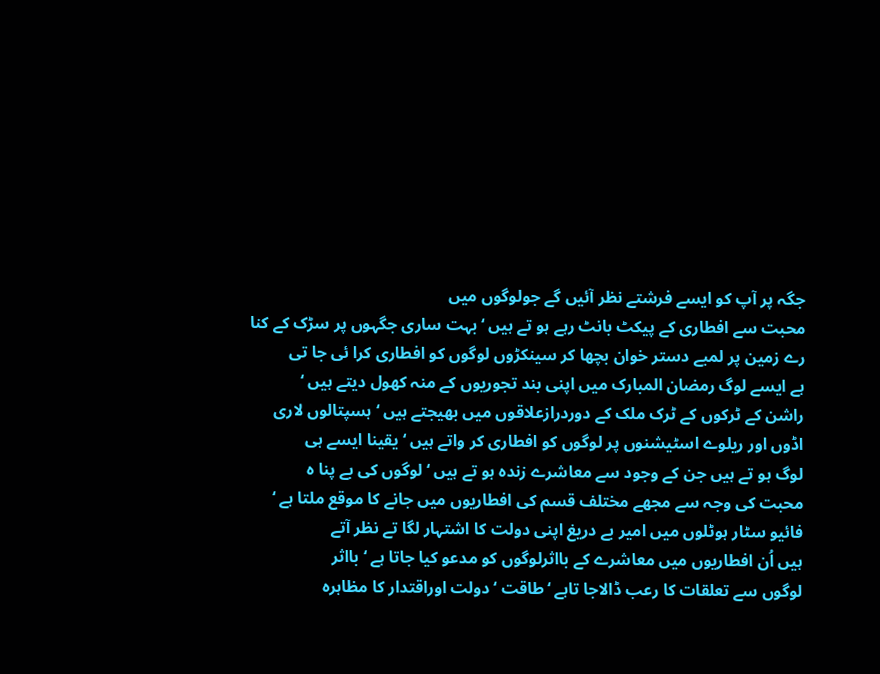جگہ پر آپ کو ایسے فرشتے نظر آئیں گے جولوگوں میں
محبت سے افطاری کے پیکٹ بانٹ رہے ہو تے ہیں ‘ بہت ساری جگہوں پر سڑک کے کنا
رے زمین پر لمبے دستر خوان بچھا کر سینکڑوں لوگوں کو افطاری کرا ئی جا تی
ہے ایسے لوگ رمضان المبارک میں اپنی بند تجوریوں کے منہ کھول دیتے ہیں ‘
راشن کے ٹرکوں کے ٹرک ملک کے دوردرازعلاقوں میں بھیجتے ہیں ‘ ہسپتالوں لاری
اڈوں اور ریلوے اسٹیشنوں پر لوگوں کو افطاری کر واتے ہیں ‘یقینا ایسے ہی
لوگ ہو تے ہیں جن کے وجود سے معاشرے زندہ ہو تے ہیں ‘لوگوں کی بے پنا ہ
محبت کی وجہ سے مجھے مختلف قسم کی افطاریوں میں جانے کا موقع ملتا ہے ‘
فائیو سٹار ہوٹلوں میں امیر بے دریغ اپنی دولت کا اشتہار لگا تے نظر آتے
ہیں اُن افطاریوں میں معاشرے کے بااثرلوگوں کو مدعو کیا جاتا ہے ‘بااثر
لوگوں سے تعلقات کا رعب ڈالاجا تاہے ‘طاقت ‘دولت اوراقتدار کا مظاہرہ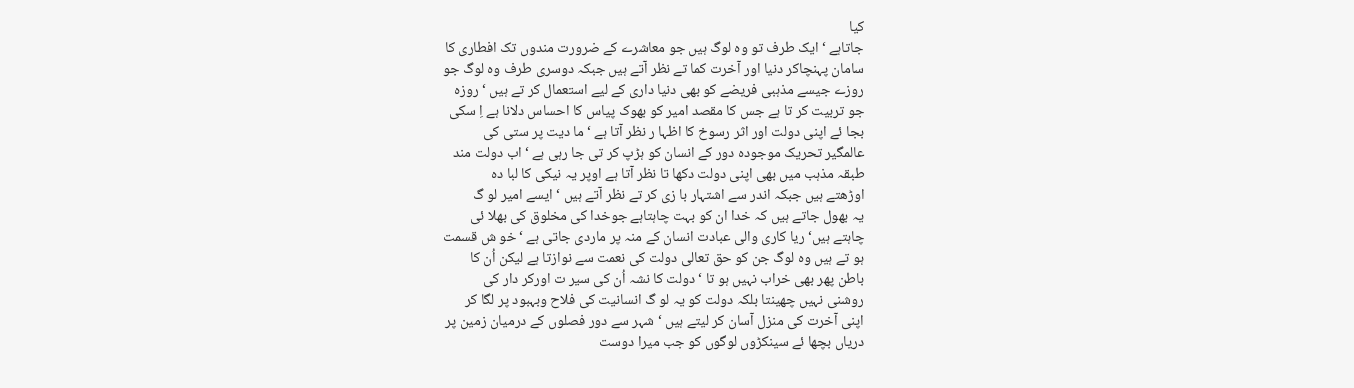کیا
جاتاہے ‘ایک طرف تو وہ لوگ ہیں جو معاشرے کے ضرورت مندوں تک افطاری کا
سامان پہنچاکر دنیا اور آخرت کما تے نظر آتے ہیں جبکہ دوسری طرف وہ لوگ جو
روزے جیسے مذہبی فریضے کو بھی دنیا داری کے لیے استعمال کر تے ہیں ‘ روزہ
جو تربیت کر تا ہے جس کا مقصد امیر کو بھوک پیاس کا احساس دلانا ہے اِ سکی
بجا ئے اپنی دولت اور اثر رسوخ کا اظہا ر نظر آتا ہے ‘ ما دیت پر ستی کی
عالمگیر تحریک موجودہ دور کے انسان کو ہڑپ کر تی جا رہی ہے ‘اب دولت مند
طبقہ مذہب میں بھی اپنی دولت دکھا تا نظر آتا ہے اوپر یہ نیکی کا لبا دہ
اوڑھتے ہیں جبکہ اندر سے اشتہار با زی کر تے نظر آتے ہیں ‘ ایسے امیر لو گ
یہ بھول جاتے ہیں کہ خدا ان کو بہت چاہتاہے جوخدا کی مخلوق کی بھلا ئی
چاہتے ہیں‘ ریا کاری والی عبادت انسان کے منہ پر ماردی جاتی ہے ‘خو ش قسمت
ہو تے ہیں وہ لوگ جن کو حق تعالی دولت کی نعمت سے نوازتا ہے لیکن اُن کا
باطن پھر بھی خراب نہیں ہو تا ‘ دولت کا نشہ اُن کی سیر ت اورکر دار کی
روشنی نہیں چھینتا بلکہ دولت کو یہ لو گ انسانیت کی فلاح وبہبود پر لگا کر
اپنی آخرت کی منزل آسان کر لیتے ہیں ‘ شہر سے دور فصلوں کے درمیان زمین پر
دریاں بچھا ئے سینکڑوں لوگوں کو جب میرا دوست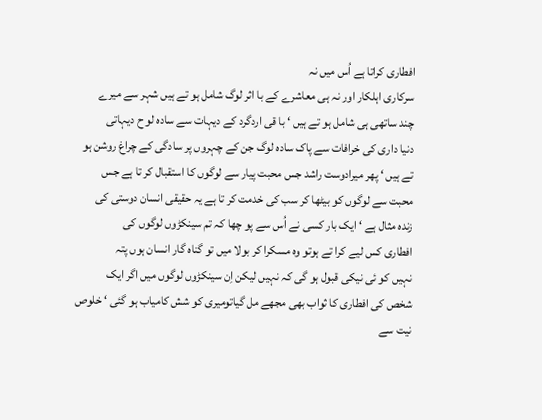افطاری کراتا ہے اُس میں نہ
سرکاری اہلکار اور نہ ہی معاشرے کے با اثر لوگ شامل ہو تے ہیں شہر سے میرے
چند ساتھی ہی شامل ہو تے ہیں ‘ با قی اردگرد کے دیہات سے سادہ لو ح دیہاتی
دنیا داری کی خرافات سے پاک سادہ لوگ جن کے چہروں پر سادگی کے چراغ روشن ہو
تے ہیں ‘ پھر میرادوست راشد جس محبت پیار سے لوگوں کا استقبال کر تا ہے جس
محبت سے لوگوں کو بیٹھا کر سب کی خدمت کر تا ہے یہ حقیقی انسان دوستی کی
زندہ مثال ہے ‘ ایک بار کسی نے اُس سے پو چھا کہ تم سینکڑوں لوگوں کی
افطاری کس لیے کرا تے ہوتو وہ مسکرا کر بولا میں تو گناہ گار انسان ہوں پتہ
نہیں کو ئی نیکی قبول ہو گی کہ نہیں لیکن اِن سینکڑوں لوگوں میں اگر ایک
شخص کی افطاری کا ثواب بھی مجھے مل گیاتومیری کو شش کامیاب ہو گئی ‘ خلوص
نیت سے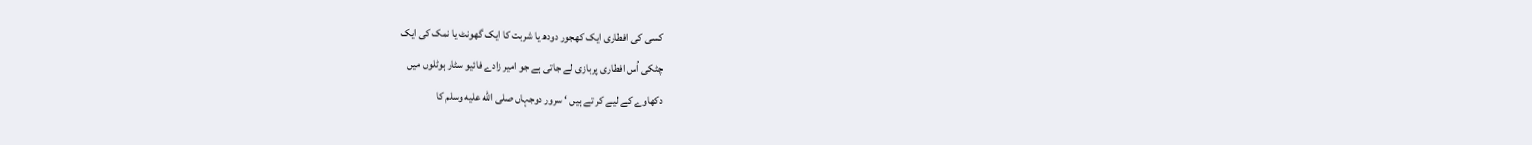کسی کی افطاری ایک کھجور دودھ یا شربت کا ایک گھونٹ یا نمک کی ایک
چٹکی اُس افطاری پربازی لے جاتی ہے جو امیر زادے فائیو سٹار ہوٹلوں میں
دکھاوے کے لیے کر تے ہیں ‘ سرور دوجہاں صلى الله عليه وسلم کا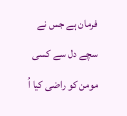فرمان ہے جس نے سچے دل سے کسی
مومن کو راضی کیا اُ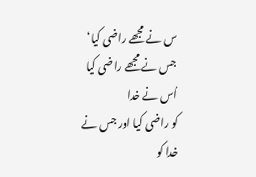س نے مجھے راضی کیا‘ جس نے مجھے راضی کیا اُس نے خدا
کو راضی کیا اور جس نے خدا کو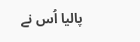پالیا اُس نے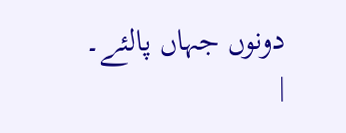دونوں جہاں پالئے۔
|